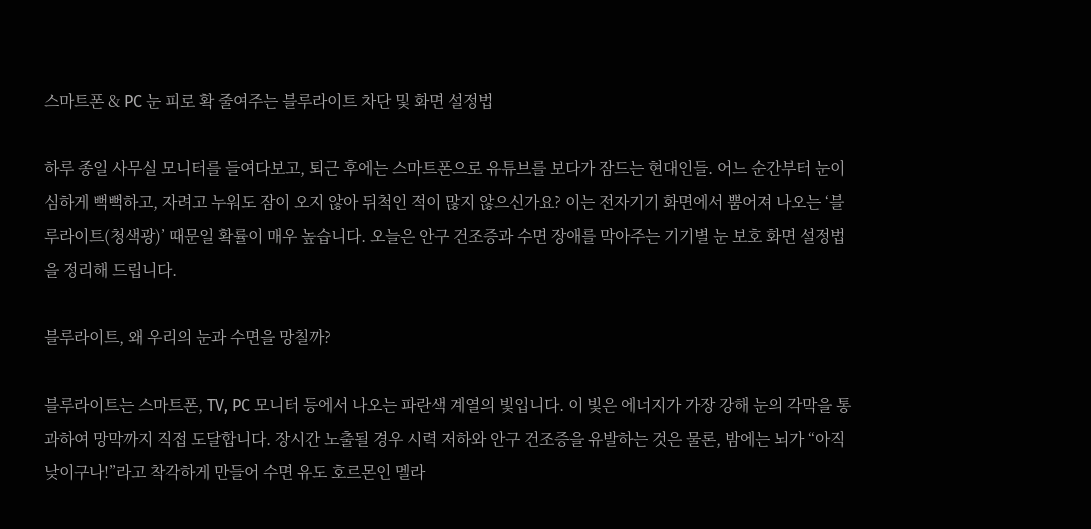스마트폰 & PC 눈 피로 확 줄여주는 블루라이트 차단 및 화면 설정법

하루 종일 사무실 모니터를 들여다보고, 퇴근 후에는 스마트폰으로 유튜브를 보다가 잠드는 현대인들. 어느 순간부터 눈이 심하게 뻑뻑하고, 자려고 누워도 잠이 오지 않아 뒤척인 적이 많지 않으신가요? 이는 전자기기 화면에서 뿜어져 나오는 ‘블루라이트(청색광)’ 때문일 확률이 매우 높습니다. 오늘은 안구 건조증과 수면 장애를 막아주는 기기별 눈 보호 화면 설정법을 정리해 드립니다.

블루라이트, 왜 우리의 눈과 수면을 망칠까?

블루라이트는 스마트폰, TV, PC 모니터 등에서 나오는 파란색 계열의 빛입니다. 이 빛은 에너지가 가장 강해 눈의 각막을 통과하여 망막까지 직접 도달합니다. 장시간 노출될 경우 시력 저하와 안구 건조증을 유발하는 것은 물론, 밤에는 뇌가 “아직 낮이구나!”라고 착각하게 만들어 수면 유도 호르몬인 멜라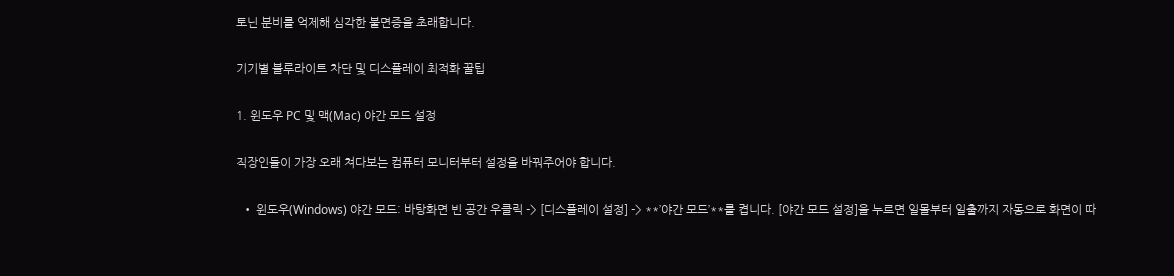토닌 분비를 억제해 심각한 불면증을 초래합니다.

기기별 블루라이트 차단 및 디스플레이 최적화 꿀팁

1. 윈도우 PC 및 맥(Mac) 야간 모드 설정

직장인들이 가장 오래 쳐다보는 컴퓨터 모니터부터 설정을 바꿔주어야 합니다.

  • 윈도우(Windows) 야간 모드: 바탕화면 빈 공간 우클릭 -> [디스플레이 설정] -> **’야간 모드’**를 켭니다. [야간 모드 설정]을 누르면 일몰부터 일출까지 자동으로 화면이 따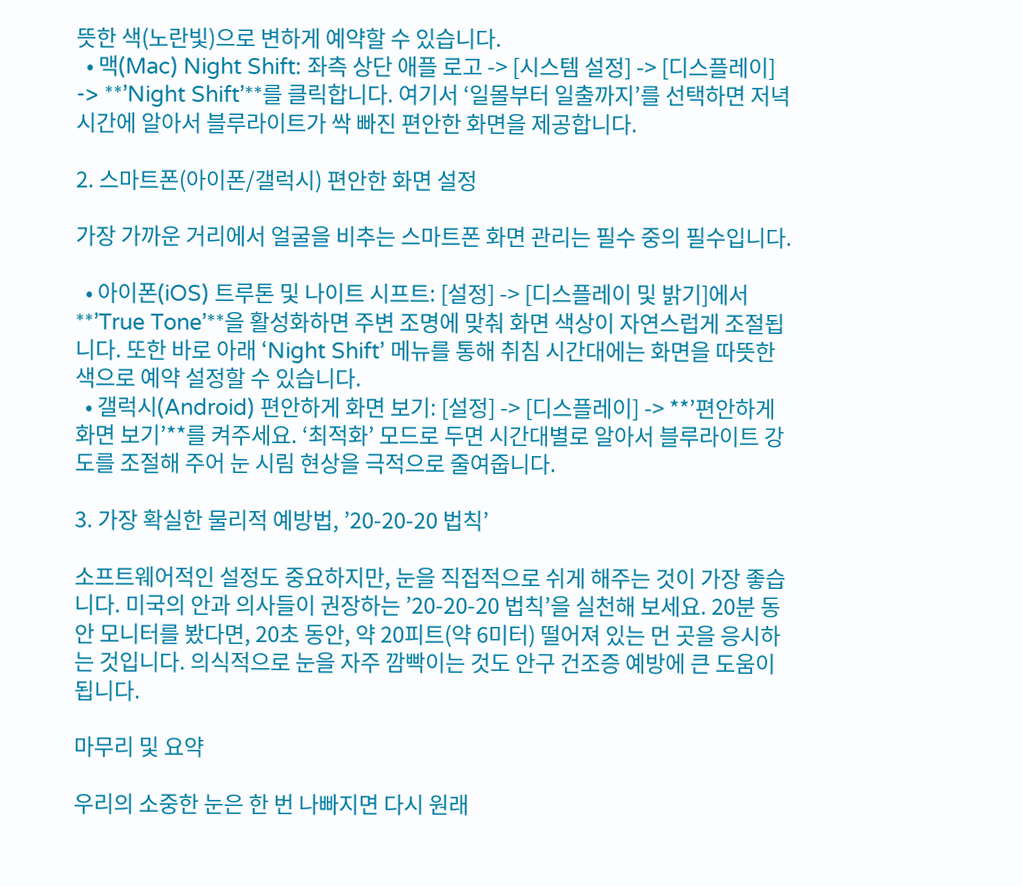뜻한 색(노란빛)으로 변하게 예약할 수 있습니다.
  • 맥(Mac) Night Shift: 좌측 상단 애플 로고 -> [시스템 설정] -> [디스플레이] -> **’Night Shift’**를 클릭합니다. 여기서 ‘일몰부터 일출까지’를 선택하면 저녁 시간에 알아서 블루라이트가 싹 빠진 편안한 화면을 제공합니다.

2. 스마트폰(아이폰/갤럭시) 편안한 화면 설정

가장 가까운 거리에서 얼굴을 비추는 스마트폰 화면 관리는 필수 중의 필수입니다.

  • 아이폰(iOS) 트루톤 및 나이트 시프트: [설정] -> [디스플레이 및 밝기]에서 **’True Tone’**을 활성화하면 주변 조명에 맞춰 화면 색상이 자연스럽게 조절됩니다. 또한 바로 아래 ‘Night Shift’ 메뉴를 통해 취침 시간대에는 화면을 따뜻한 색으로 예약 설정할 수 있습니다.
  • 갤럭시(Android) 편안하게 화면 보기: [설정] -> [디스플레이] -> **’편안하게 화면 보기’**를 켜주세요. ‘최적화’ 모드로 두면 시간대별로 알아서 블루라이트 강도를 조절해 주어 눈 시림 현상을 극적으로 줄여줍니다.

3. 가장 확실한 물리적 예방법, ’20-20-20 법칙’

소프트웨어적인 설정도 중요하지만, 눈을 직접적으로 쉬게 해주는 것이 가장 좋습니다. 미국의 안과 의사들이 권장하는 ’20-20-20 법칙’을 실천해 보세요. 20분 동안 모니터를 봤다면, 20초 동안, 약 20피트(약 6미터) 떨어져 있는 먼 곳을 응시하는 것입니다. 의식적으로 눈을 자주 깜빡이는 것도 안구 건조증 예방에 큰 도움이 됩니다.

마무리 및 요약

우리의 소중한 눈은 한 번 나빠지면 다시 원래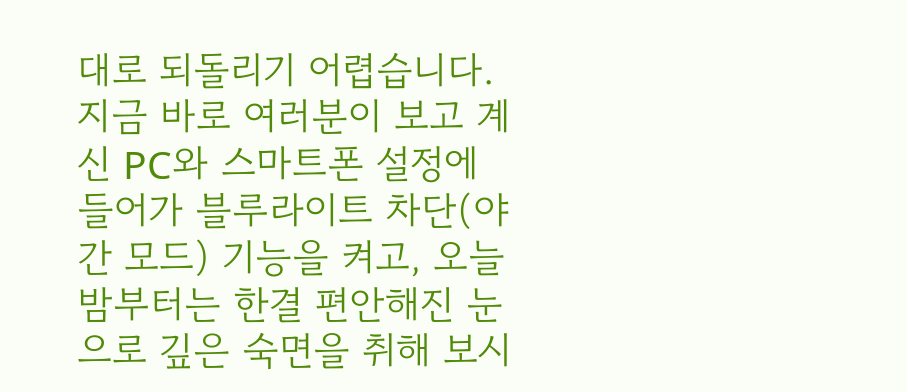대로 되돌리기 어렵습니다. 지금 바로 여러분이 보고 계신 PC와 스마트폰 설정에 들어가 블루라이트 차단(야간 모드) 기능을 켜고, 오늘 밤부터는 한결 편안해진 눈으로 깊은 숙면을 취해 보시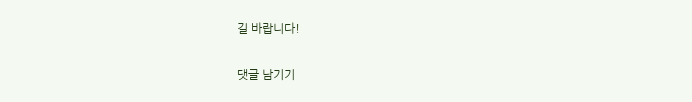길 바랍니다!

댓글 남기기